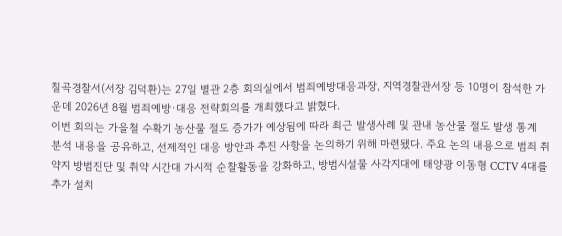칠곡경찰서(서장 김덕환)는 27일 별관 2층 회의실에서 범죄예방대응과장, 지역경찰관서장 등 10명이 참석한 가운데 2026년 8월 범죄예방·대응 전략회의를 개최했다고 밝혔다.
이번 회의는 가을철 수확기 농산물 절도 증가가 예상됨에 따라 최근 발생사례 및 관내 농산물 절도 발생 통계 분석 내용을 공유하고, 선제적인 대응 방안과 추진 사항을 논의하기 위해 마련됐다. 주요 논의 내용으로 범죄 취약지 방범진단 및 취약 시간대 가시적 순찰활동을 강화하고, 방범시설물 사각지대에 태양광 이동형 CCTV 4대를 추가 설치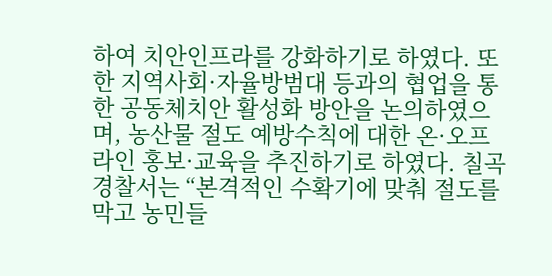하여 치안인프라를 강화하기로 하였다. 또한 지역사회·자율방범대 등과의 협업을 통한 공동체치안 활성화 방안을 논의하였으며, 농산물 절도 예방수칙에 대한 온·오프라인 홍보·교육을 추진하기로 하였다. 칠곡경찰서는 “본격적인 수확기에 맞춰 절도를 막고 농민들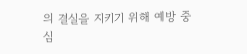의 결실을 지키기 위해 예방 중심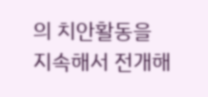의 치안활동을 지속해서 전개해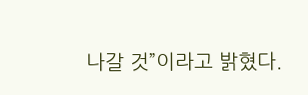나갈 것”이라고 밝혔다.